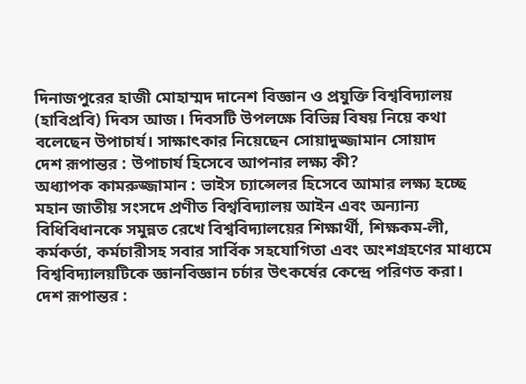দিনাজপুরের হাজী মোহাম্মদ দানেশ বিজ্ঞান ও প্রযুক্তি বিশ্ববিদ্যালয় (হাবিপ্রবি) দিবস আজ। দিবসটি উপলক্ষে বিভিন্ন বিষয় নিয়ে কথা বলেছেন উপাচার্য। সাক্ষাৎকার নিয়েছেন সোয়াদুজ্জামান সোয়াদ
দেশ রূপান্তর : উপাচার্য হিসেবে আপনার লক্ষ্য কী?
অধ্যাপক কামরুজ্জামান : ভাইস চ্যান্সেলর হিসেবে আমার লক্ষ্য হচ্ছে মহান জাতীয় সংসদে প্রণীত বিশ্ববিদ্যালয় আইন এবং অন্যান্য বিধিবিধানকে সমুন্নত রেখে বিশ্ববিদ্যালয়ের শিক্ষার্থী, শিক্ষকম-লী, কর্মকর্তা, কর্মচারীসহ সবার সার্বিক সহযোগিতা এবং অংশগ্রহণের মাধ্যমে বিশ্ববিদ্যালয়টিকে জ্ঞানবিজ্ঞান চর্চার উৎকর্ষের কেন্দ্রে পরিণত করা।
দেশ রূপান্তর :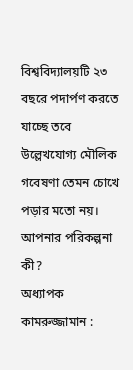বিশ্ববিদ্যালয়টি ২৩ বছরে পদার্পণ করতে যাচ্ছে তবে উল্লেখযোগ্য মৌলিক গবেষণা তেমন চোখে পড়ার মতো নয়। আপনার পরিকল্পনা কী?
অধ্যাপক কামরুজ্জামান :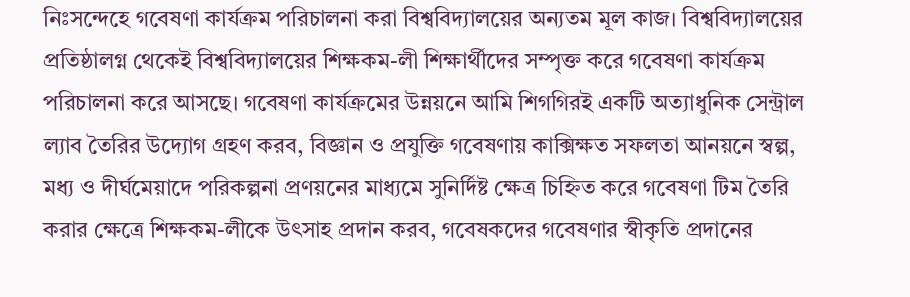নিঃসন্দেহে গবেষণা কার্যক্রম পরিচালনা করা বিশ্ববিদ্যালয়ের অন্যতম মূল কাজ। বিশ্ববিদ্যালয়ের প্রতিষ্ঠালগ্ন থেকেই বিশ্ববিদ্যালয়ের শিক্ষকম-লী শিক্ষার্থীদের সম্পৃক্ত করে গবেষণা কার্যক্রম পরিচালনা করে আসছে। গবেষণা কার্যক্রমের উন্নয়নে আমি শিগগিরই একটি অত্যাধুনিক সেন্ট্রাল ল্যাব তৈরির উদ্যোগ গ্রহণ করব, বিজ্ঞান ও প্রযুক্তি গবেষণায় কাক্সিক্ষত সফলতা আনয়নে স্বল্প, মধ্য ও দীর্ঘমেয়াদে পরিকল্পনা প্রণয়নের মাধ্যমে সুনির্দিষ্ট ক্ষেত্র চিহ্নিত করে গবেষণা টিম তৈরি করার ক্ষেত্রে শিক্ষকম-লীকে উৎসাহ প্রদান করব, গবেষকদের গবেষণার স্বীকৃতি প্রদানের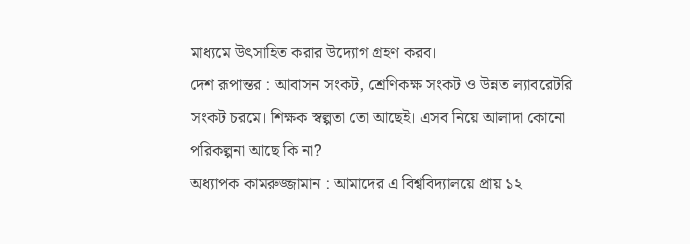মাধ্যমে উৎসাহিত করার উদ্যোগ গ্রহণ করব।
দেশ রূপান্তর : আবাসন সংকট, শ্রেণিকক্ষ সংকট ও উন্নত ল্যাবরেটরি সংকট চরমে। শিক্ষক স্বল্পতা তো আছেই। এসব নিয়ে আলাদা কোনো পরিকল্পনা আছে কি না?
অধ্যাপক কামরুজ্জামান : আমাদের এ বিশ্ববিদ্যালয়ে প্রায় ১২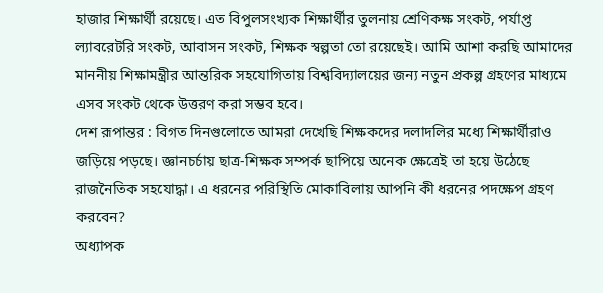হাজার শিক্ষার্থী রয়েছে। এত বিপুলসংখ্যক শিক্ষার্থীর তুলনায় শ্রেণিকক্ষ সংকট, পর্যাপ্ত ল্যাবরেটরি সংকট, আবাসন সংকট, শিক্ষক স্বল্পতা তো রয়েছেই। আমি আশা করছি আমাদের মাননীয় শিক্ষামন্ত্রীর আন্তরিক সহযোগিতায় বিশ্ববিদ্যালয়ের জন্য নতুন প্রকল্প গ্রহণের মাধ্যমে এসব সংকট থেকে উত্তরণ করা সম্ভব হবে।
দেশ রূপান্তর : বিগত দিনগুলোতে আমরা দেখেছি শিক্ষকদের দলাদলির মধ্যে শিক্ষার্থীরাও জড়িয়ে পড়ছে। জ্ঞানচর্চায় ছাত্র-শিক্ষক সম্পর্ক ছাপিয়ে অনেক ক্ষেত্রেই তা হয়ে উঠেছে রাজনৈতিক সহযোদ্ধা। এ ধরনের পরিস্থিতি মোকাবিলায় আপনি কী ধরনের পদক্ষেপ গ্রহণ করবেন?
অধ্যাপক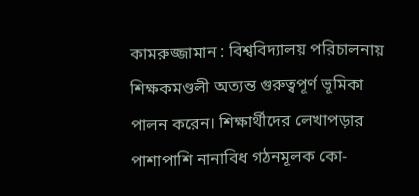কামরুজ্জামান : বিশ্ববিদ্যালয় পরিচালনায় শিক্ষকমণ্ডলী অত্যন্ত গুরুত্বপূর্ণ ভূমিকা পালন করেন। শিক্ষার্থীদের লেখাপড়ার পাশাপাশি নানাবিধ গঠনমূলক কো-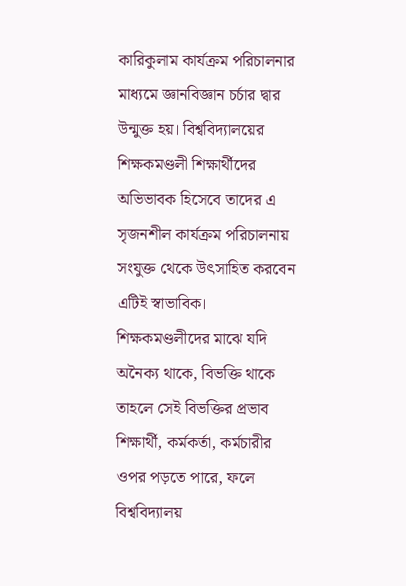কারিকুলাম কার্যক্রম পরিচালনার মাধ্যমে জ্ঞানবিজ্ঞান চর্চার দ্বার উন্মুক্ত হয়। বিশ্ববিদ্যালয়ের শিক্ষকমণ্ডলী শিক্ষার্থীদের অভিভাবক হিসেবে তাদের এ সৃজনশীল কার্যক্রম পরিচালনায় সংযুক্ত থেকে উৎসাহিত করবেন এটিই স্বাভাবিক। শিক্ষকমণ্ডলীদের মাঝে যদি অনৈক্য থাকে, বিভক্তি থাকে তাহলে সেই বিভক্তির প্রভাব শিক্ষার্থী, কর্মকর্তা, কর্মচারীর ওপর পড়তে পারে, ফলে বিশ্ববিদ্যালয়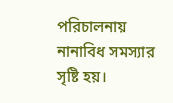পরিচালনায় নানাবিধ সমস্যার সৃষ্টি হয়।